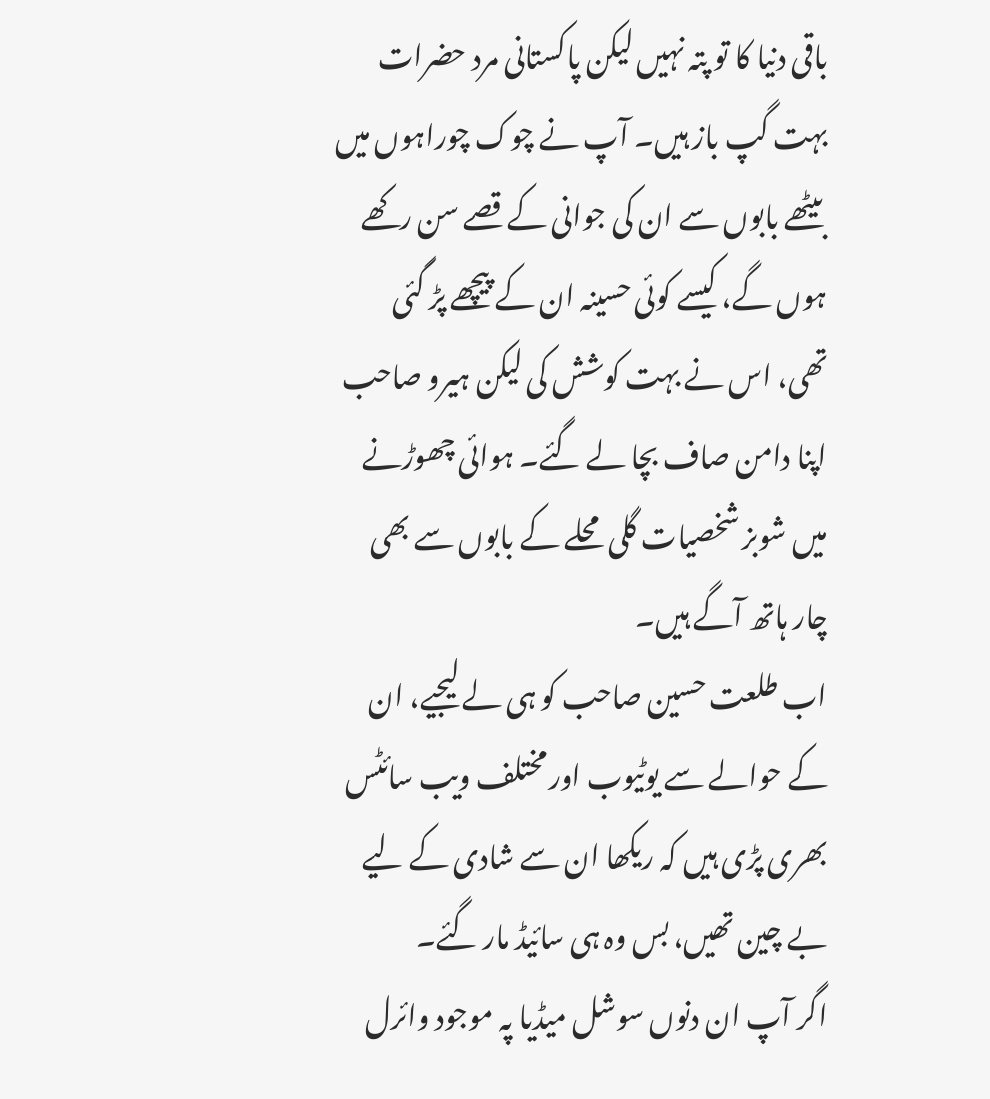باقی دنیا کا تو پتہ نہیں لیکن پاکستانی مرد حضرات بہت گپ باز ہیں۔ آپ نے چوک چوراہوں میں بیٹھے بابوں سے ان کی جوانی کے قصے سن رکھے ہوں گے، کیسے کوئی حسینہ ان کے پیچھے پڑ گئی تھی، اس نے بہت کوشش کی لیکن ہیرو صاحب اپنا دامن صاف بچا لے گئے۔ ہوائی چھوڑنے میں شوبز شخصیات گلی محلے کے بابوں سے بھی چار ہاتھ آگے ہیں۔
اب طلعت حسین صاحب کو ہی لے لیجیے، ان کے حوالے سے یوٹیوب اور مختلف ویب سائٹس بھری پڑی ہیں کہ ریکھا ان سے شادی کے لیے بے چین تھیں، بس وہ ہی سائیڈ مار گئے۔
اگر آپ ان دنوں سوشل میڈیا پہ موجود وائرل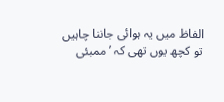الفاظ میں یہ ہوائی جاننا چاہیں تو کچھ یوں تھی کہ ’ممبئی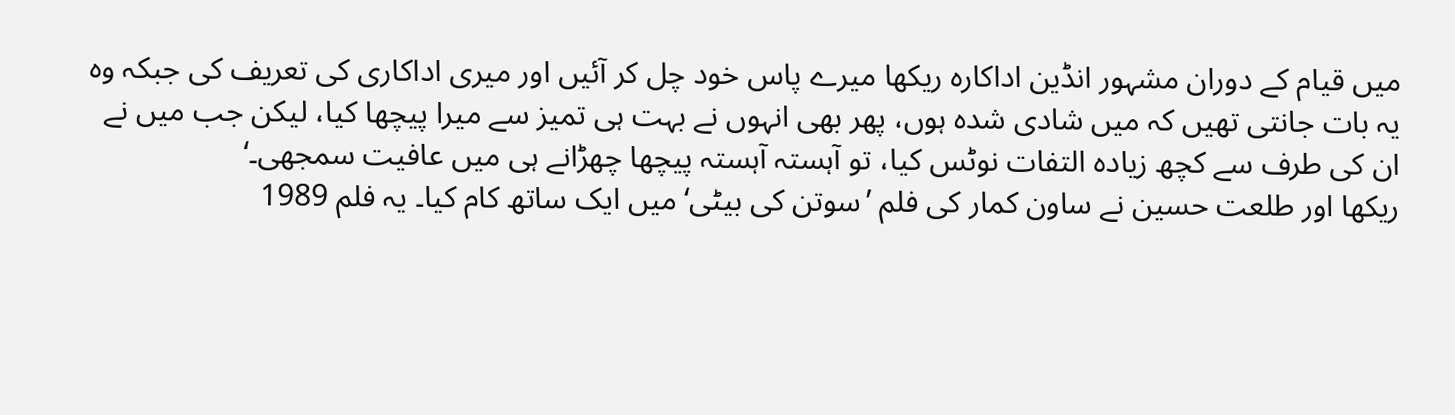میں قیام کے دوران مشہور انڈین اداکارہ ریکھا میرے پاس خود چل کر آئیں اور میری اداکاری کی تعریف کی جبکہ وہ یہ بات جانتی تھیں کہ میں شادی شدہ ہوں، پھر بھی انہوں نے بہت ہی تمیز سے میرا پیچھا کیا، لیکن جب میں نے ان کی طرف سے کچھ زیادہ التفات نوٹس کیا، تو آہستہ آہستہ پیچھا چھڑانے ہی میں عافیت سمجھی۔‘
ریکھا اور طلعت حسین نے ساون کمار کی فلم ’سوتن کی بیٹی‘ میں ایک ساتھ کام کیا۔ یہ فلم 1989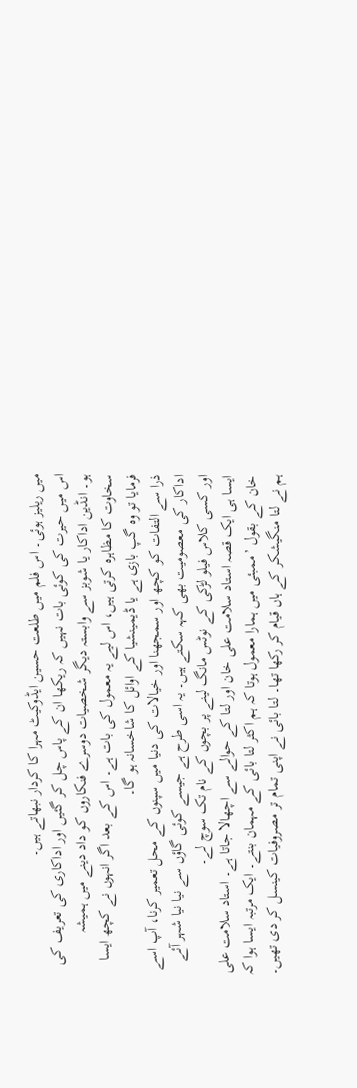میں ریلیز ہوئی۔ اس فلم میں طلعت حسین ایڈوکیٹ مہرا کا کردار نبھاتے ہیں۔
اس میں حیرت کی کوئی بات نہیں کہ ریکھا ان کے پاس چل کر گئیں اور اداکاری کی تعریف کی ہو۔ انڈین اداکار یا شوبز سے وابستہ دیگر شخصیات دوسرے فنکاروں کو داد دینے میں ہمیشہ سخاوت کا مظاہرہ کرتی ہیں، اس لیے یہ معمول کی بات ہے۔ اس کے بعد اگر انہوں نے کچھ ایسا فرمایا تو وہ گپ بازی ہے یا ڈیمینشیا کے اوائل کا شاخسانہ ہو گا۔
ذرا سے التفات کو کچھ اور سمجھنا اور خیالات کی دنیا میں سپنوں کے محل تعمیر کرنا، آپ اسے اداکار کی معصومیت بھی کہہ سکتے ہیں۔ یہ اسی طرح ہے جیسے کوئی گاؤں سے نیا نیا شہر آئے اور کسی کلاس فیلو لڑکی کے نوٹس مانگ لینے پر بچوں کے نام تک سوچ لے۔
ایسا ہی ایک قصہ استاد سلامت علی خان اور لتا کے حوالے سے اچھالا جاتا ہے۔ استاد سلامت علی خان کے بقول ’ممبئی میں ہمارا معمول ہوتا کہ ہم اکثر لتا بائی کے مہمان بنتے۔ ایک مرتبہ ایسا ہوا کہ ہم نے لتا منگیشکر کے ہاں قیام کر رکھا تھا۔ لتا بائی نے اپنی تمام تر مصروفیات کینسل کر دی تھیں۔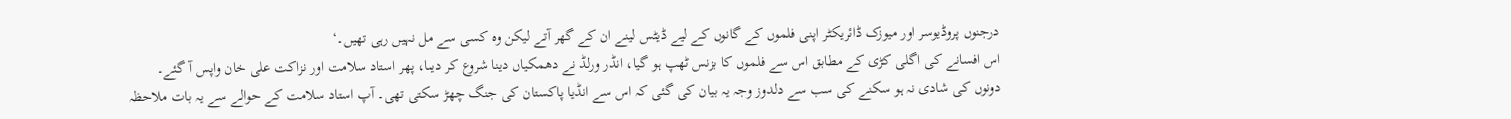درجنوں پروڈیوسر اور میوزک ڈائریکٹر اپنی فلموں کے گانوں کے لیے ڈیٹس لینے ان کے گھر آتے لیکن وہ کسی سے مل نہیں رہی تھیں۔‘
اس افسانے کی اگلی کڑی کے مطابق اس سے فلموں کا بزنس ٹھپ ہو گیا، انڈر ورلڈ نے دھمکیاں دینا شروع کر دیںا، پھر استاد سلامت اور نزاکت علی خان واپس آ گئے۔
دونوں کی شادی نہ ہو سکنے کی سب سے دلدوز وجہ یہ بیان کی گئی کہ اس سے انڈیا پاکستان کی جنگ چھڑ سکتی تھی۔ آپ استاد سلامت کے حوالے سے یہ بات ملاحظہ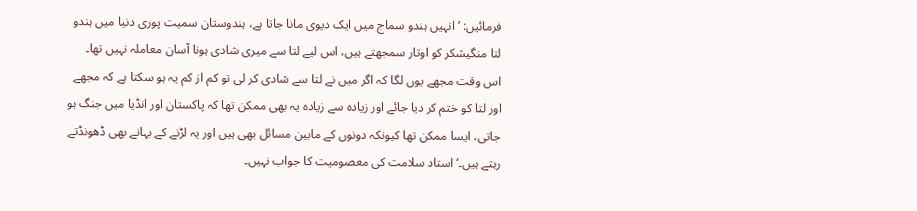فرمائیں: ’انہیں ہندو سماج میں ایک دیوی مانا جاتا ہے، ہندوستان سمیت پوری دنیا میں ہندو لتا منگیشکر کو اوتار سمجھتے ہیں، اس لیے لتا سے میری شادی ہونا آسان معاملہ نہیں تھا۔ اس وقت مجھے یوں لگا کہ اگر میں نے لتا سے شادی کر لی تو کم از کم یہ ہو سکتا ہے کہ مجھے اور لتا کو ختم کر دیا جائے اور زیادہ سے زیادہ یہ بھی ممکن تھا کہ پاکستان اور انڈیا میں جنگ ہو جاتی، ایسا ممکن تھا کیونکہ دونوں کے مابین مسائل بھی ہیں اور یہ لڑنے کے بہانے بھی ڈھونڈتے رہتے ہیں۔‘ استاد سلامت کی معصومیت کا جواب نہیں۔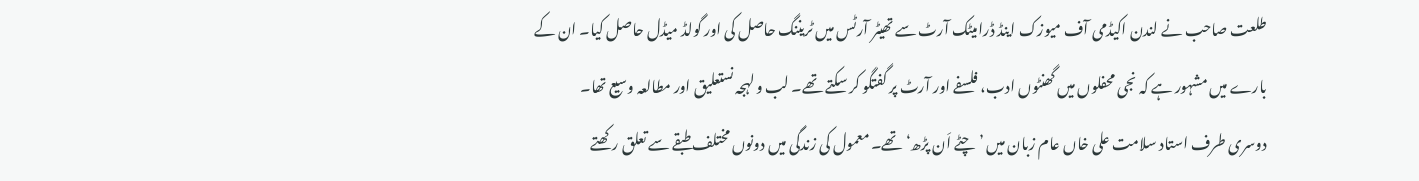طلعت صاحب نے لندن اکیڈمی آف میوزک اینڈ ڈرامیٹک آرٹ سے تھیٹر آرٹس میں ٹریننگ حاصل کی اور گولڈ میڈل حاصل کیا۔ ان کے بارے میں مشہور ہے کہ نجی محفلوں میں گھنٹوں ادب، فلسفے اور آرٹ پر گفتگو کر سکتے تھے۔ لب و لہجہ نستعلیق اور مطالعہ وسیع تھا۔
دوسری طرف استاد سلامت علی خاں عام زبان میں ’چٹے اَن پڑھ‘ تھے۔ معمول کی زندگی میں دونوں مختلف طبقے سے تعلق رکھتے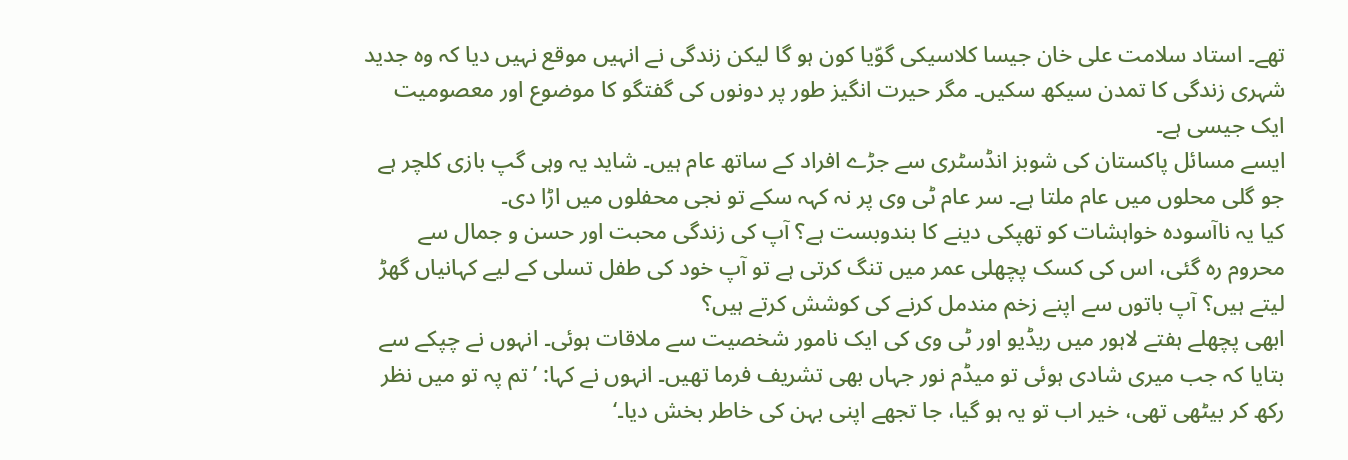تھے۔ استاد سلامت علی خان جیسا کلاسیکی گوّیا کون ہو گا لیکن زندگی نے انہیں موقع نہیں دیا کہ وہ جدید شہری زندگی کا تمدن سیکھ سکیں۔ مگر حیرت انگیز طور پر دونوں کی گفتگو کا موضوع اور معصومیت ایک جیسی ہے۔
ایسے مسائل پاکستان کی شوبز انڈسٹری سے جڑے افراد کے ساتھ عام ہیں۔ شاید یہ وہی گپ بازی کلچر ہے جو گلی محلوں میں عام ملتا ہے۔ سر عام ٹی وی پر نہ کہہ سکے تو نجی محفلوں میں اڑا دی۔
کیا یہ ناآسودہ خواہشات کو تھپکی دینے کا بندوبست ہے؟ آپ کی زندگی محبت اور حسن و جمال سے محروم رہ گئی، اس کی کسک پچھلی عمر میں تنگ کرتی ہے تو آپ خود کی طفل تسلی کے لیے کہانیاں گھڑ لیتے ہیں؟ آپ باتوں سے اپنے زخم مندمل کرنے کی کوشش کرتے ہیں؟
ابھی پچھلے ہفتے لاہور میں ریڈیو اور ٹی وی کی ایک نامور شخصیت سے ملاقات ہوئی۔ انہوں نے چپکے سے بتایا کہ جب میری شادی ہوئی تو میڈم نور جہاں بھی تشریف فرما تھیں۔ انہوں نے کہا: ’تم پہ تو میں نظر رکھ کر بیٹھی تھی، خیر اب تو یہ ہو گیا، جا تجھے اپنی بہن کی خاطر بخش دیا۔‘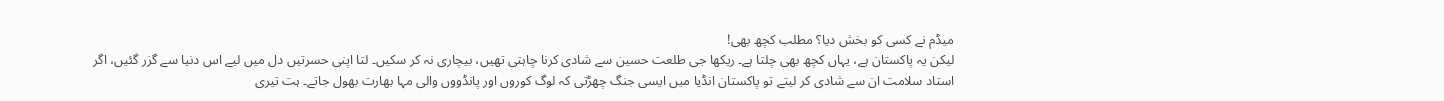میڈم نے کسی کو بخش دیا؟ مطلب کچھ بھی!
لیکن یہ پاکستان ہے، یہاں کچھ بھی چلتا ہے۔ ریکھا جی طلعت حسین سے شادی کرنا چاہتی تھیں، بیچاری نہ کر سکیں۔ لتا اپنی حسرتیں دل میں لیے اس دنیا سے گزر گئیں، اگر استاد سلامت ان سے شادی کر لیتے تو پاکستان انڈیا میں ایسی جنگ چھڑتی کہ لوگ کوروں اور پانڈووں والی مہا بھارت بھول جاتے۔ ہت تیری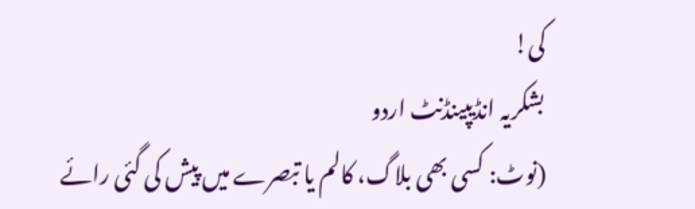کی!
بشکریہ انڈیپینڈنٹ اردو
(نوٹ: کسی بھی بلاگ، کالم یا تبصرے میں پیش کی گئی رائے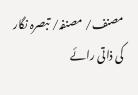مصنف/ مصنفہ/ تبصرہ نگار کی ذاتی رائے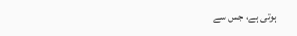ہوتی ہے، جس سے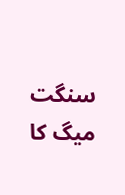سنگت میگ کا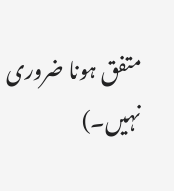متفق ہونا ضروری نہیں۔)